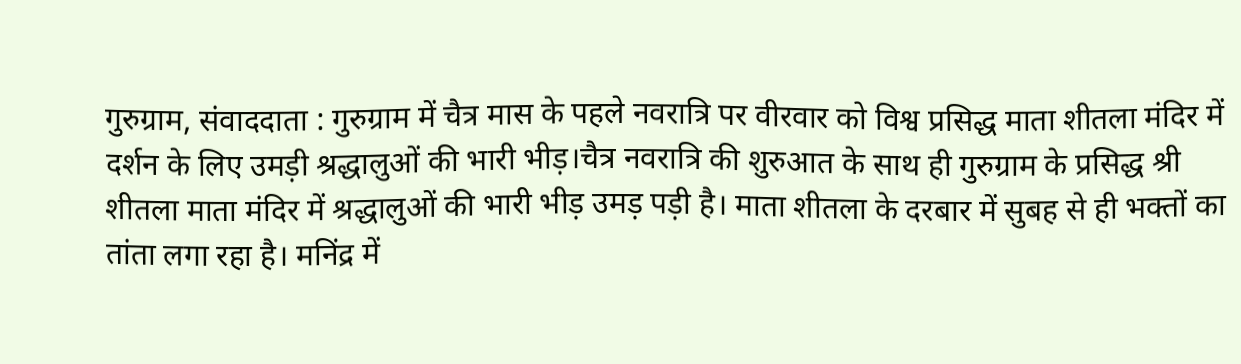गुरुग्राम, संवाददाता : गुरुग्राम में चैत्र मास के पहले नवरात्रि पर वीरवार को विश्व प्रसिद्ध माता शीतला मंदिर में दर्शन के लिए उमड़ी श्रद्धालुओं की भारी भीड़।चैत्र नवरात्रि की शुरुआत के साथ ही गुरुग्राम के प्रसिद्ध श्री शीतला माता मंदिर में श्रद्धालुओं की भारी भीड़ उमड़ पड़ी है। माता शीतला के दरबार में सुबह से ही भक्तों का तांता लगा रहा है। मनिंद्र में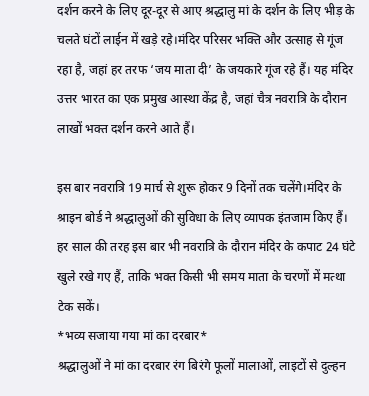दर्शन करने के लिए दूर-दूर से आए श्रद्धालु मां के दर्शन के लिए भीड़ के चलते घंटों लाईन में खड़े रहे।मंदिर परिसर भक्ति और उत्साह से गूंज रहा है, जहां हर तरफ ‘जय माता दी’ के जयकारे गूंज रहे हैं। यह मंदिर उत्तर भारत का एक प्रमुख आस्था केंद्र है, जहां चैत्र नवरात्रि के दौरान लाखों भक्त दर्शन करने आते हैं।

इस बार नवरात्रि 19 मार्च से शुरू होकर 9 दिनों तक चलेंगे।मंदिर के श्राइन बोर्ड ने श्रद्धालुओं की सुविधा के लिए व्यापक इंतजाम किए हैं। हर साल की तरह इस बार भी नवरात्रि के दौरान मंदिर के कपाट 24 घंटे खुले रखे गए हैं, ताकि भक्त किसी भी समय माता के चरणों में मत्था टेक सकें।
*भव्य सजाया गया मां का दरबार*
श्रद्धालुओं ने मां का दरबार रंग बिरंगे फूलों मालाओं, लाइटों से दुल्हन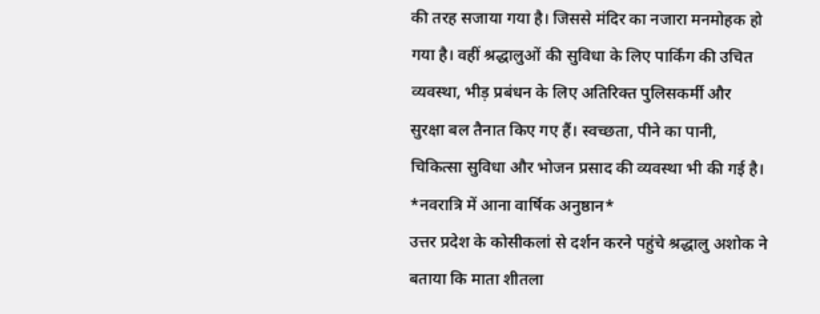की तरह सजाया गया है। जिससे मंदिर का नजारा मनमोहक हो गया है। वहीं श्रद्धालुओं की सुविधा के लिए पार्किंग की उचित व्यवस्था, भीड़ प्रबंधन के लिए अतिरिक्त पुलिसकर्मी और सुरक्षा बल तैनात किए गए हैं। स्वच्छता, पीने का पानी, चिकित्सा सुविधा और भोजन प्रसाद की व्यवस्था भी की गई है।
*नवरात्रि में आना वार्षिक अनुष्ठान*
उत्तर प्रदेश के कोसीकलां से दर्शन करने पहुंचे श्रद्धालु अशोक ने बताया कि माता शीतला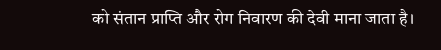को संतान प्राप्ति और रोग निवारण की देवी माना जाता है।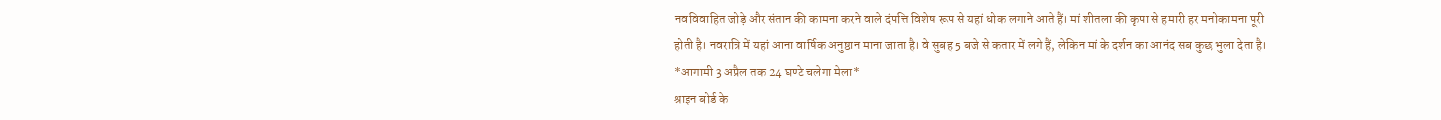नवविवाहित जोड़े और संतान की कामना करने वाले दंपत्ति विशेष रूप से यहां धोक लगाने आते हैं। मां शीतला की कृपा से हमारी हर मनोकामना पूरी होती है। नवरात्रि में यहां आना वार्षिक अनुष्ठान माना जाता है। वे सुबह 5 बजे से कतार में लगे हैं, लेकिन मां के दर्शन का आनंद सब कुछ भुला देता है।
*आगामी 3 अप्रैल तक 24 घण्टे चलेगा मेला*
श्राइन बोर्ड के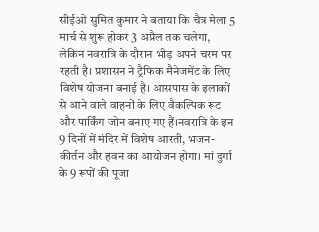सीईओ सुमित कुमार ने बताया कि चैत्र मेला 5 मार्च से शुरू होकर 3 अप्रैल तक चलेगा, लेकिन नवरात्रि के दौरान भीड़ अपने चरम पर रहती है। प्रशासन ने ट्रैफिक मैनेजमेंट के लिए विशेष योजना बनाई है। आसपास के इलाकों से आने वाले वाहनों के लिए वैकल्पिक रूट और पार्किंग जोन बनाए गए हैं।नवरात्रि के इन 9 दिनों में मंदिर में विशेष आरती, भजन-कीर्तन और हवन का आयोजन होगा। मां दुर्गा के 9 रूपों की पूजा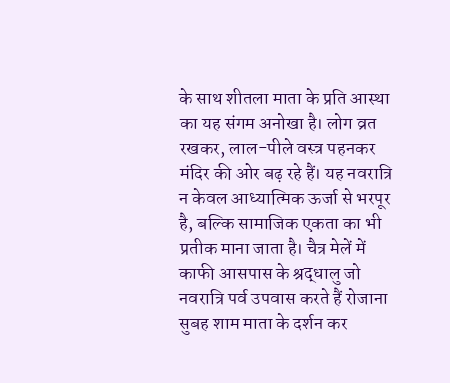के साथ शीतला माता के प्रति आस्था का यह संगम अनोखा है। लोग व्रत रखकर, लाल-पीले वस्त्र पहनकर मंदिर की ओर बढ़ रहे हैं। यह नवरात्रि न केवल आध्यात्मिक ऊर्जा से भरपूर है, बल्कि सामाजिक एकता का भी प्रतीक माना जाता है। चैत्र मेलें में काफी आसपास के श्रद्धालु जो नवरात्रि पर्व उपवास करते हैं रोजाना सुबह शाम माता के दर्शन कर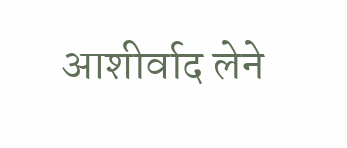आशीर्वाद लेने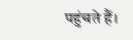पहुंचते हैं।